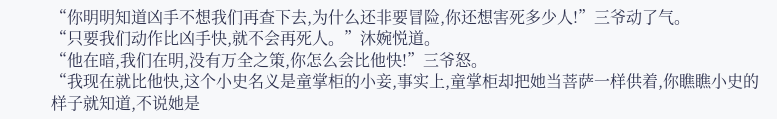“你明明知道凶手不想我们再查下去,为什么还非要冒险,你还想害死多少人!”三爷动了气。
“只要我们动作比凶手快,就不会再死人。”沐婉悦道。
“他在暗,我们在明,没有万全之策,你怎么会比他快!”三爷怒。
“我现在就比他快,这个小史名义是童掌柜的小妾,事实上,童掌柜却把她当菩萨一样供着,你瞧瞧小史的样子就知道,不说她是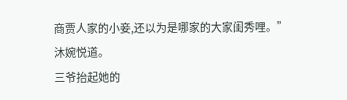商贾人家的小妾,还以为是哪家的大家闺秀哩。”沐婉悦道。
三爷抬起她的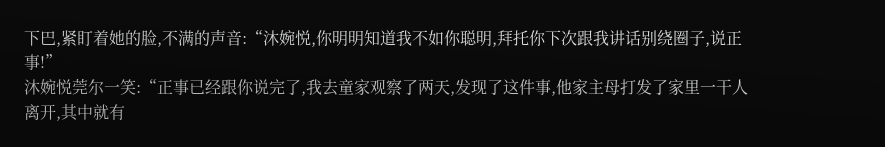下巴,紧盯着她的脸,不满的声音:“沐婉悦,你明明知道我不如你聪明,拜托你下次跟我讲话别绕圈子,说正事!”
沐婉悦莞尔一笑:“正事已经跟你说完了,我去童家观察了两天,发现了这件事,他家主母打发了家里一干人离开,其中就有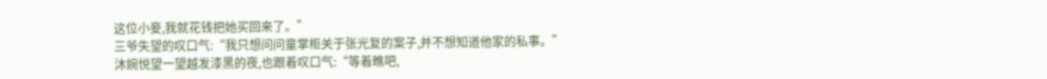这位小妾,我就花钱把她买回来了。”
三爷失望的叹口气:“我只想问问童掌柜关于张光复的案子,并不想知道他家的私事。”
沐婉悦望一望越发漆黑的夜,也跟着叹口气:“等着瞧吧,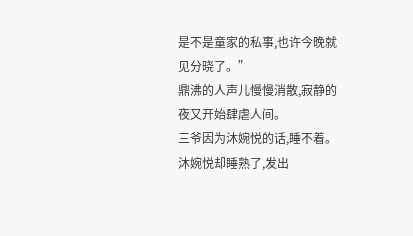是不是童家的私事,也许今晚就见分晓了。”
鼎沸的人声儿慢慢消散,寂静的夜又开始肆虐人间。
三爷因为沐婉悦的话,睡不着。
沐婉悦却睡熟了,发出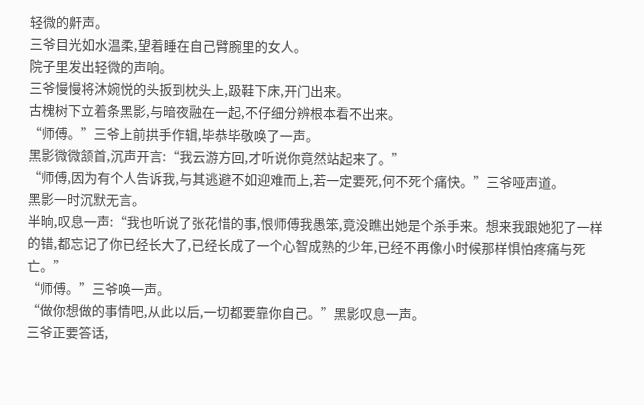轻微的鼾声。
三爷目光如水温柔,望着睡在自己臂腕里的女人。
院子里发出轻微的声响。
三爷慢慢将沐婉悦的头扳到枕头上,趿鞋下床,开门出来。
古槐树下立着条黑影,与暗夜融在一起,不仔细分辨根本看不出来。
“师傅。”三爷上前拱手作辑,毕恭毕敬唤了一声。
黑影微微颔首,沉声开言:“我云游方回,才听说你竟然站起来了。”
“师傅,因为有个人告诉我,与其逃避不如迎难而上,若一定要死,何不死个痛快。”三爷哑声道。
黑影一时沉默无言。
半晌,叹息一声:“我也听说了张花惜的事,恨师傅我愚笨,竟没瞧出她是个杀手来。想来我跟她犯了一样的错,都忘记了你已经长大了,已经长成了一个心智成熟的少年,已经不再像小时候那样惧怕疼痛与死亡。”
“师傅。”三爷唤一声。
“做你想做的事情吧,从此以后,一切都要靠你自己。”黑影叹息一声。
三爷正要答话,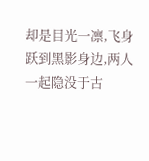却是目光一凛,飞身跃到黑影身边,两人一起隐没于古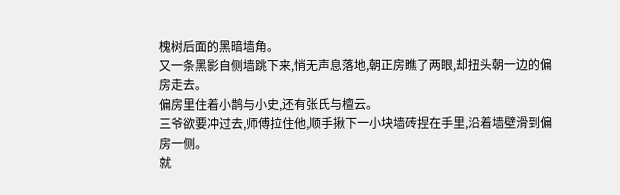槐树后面的黑暗墙角。
又一条黑影自侧墙跳下来,悄无声息落地,朝正房瞧了两眼,却扭头朝一边的偏房走去。
偏房里住着小鹊与小史,还有张氏与檀云。
三爷欲要冲过去,师傅拉住他,顺手揪下一小块墙砖捏在手里,沿着墙壁滑到偏房一侧。
就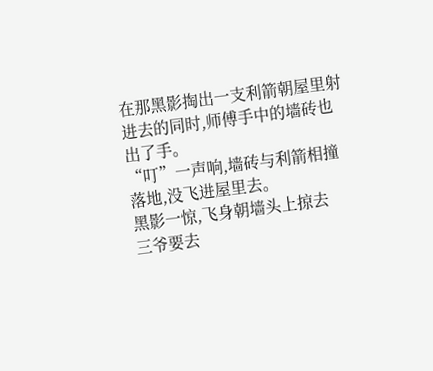在那黑影掏出一支利箭朝屋里射进去的同时,师傅手中的墙砖也出了手。
“叮”一声响,墙砖与利箭相撞落地,没飞进屋里去。
黑影一惊,飞身朝墙头上掠去
三爷要去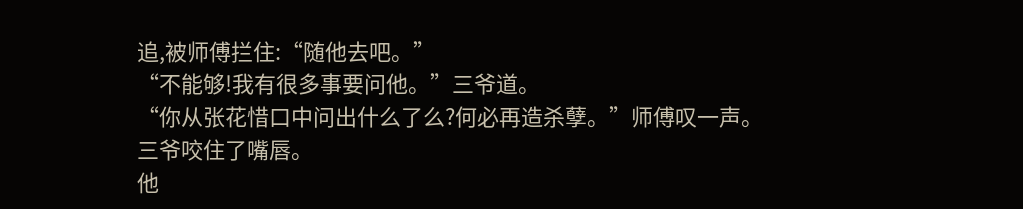追,被师傅拦住:“随他去吧。”
“不能够!我有很多事要问他。”三爷道。
“你从张花惜口中问出什么了么?何必再造杀孽。”师傅叹一声。
三爷咬住了嘴唇。
他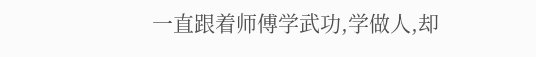一直跟着师傅学武功,学做人,却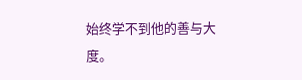始终学不到他的善与大度。